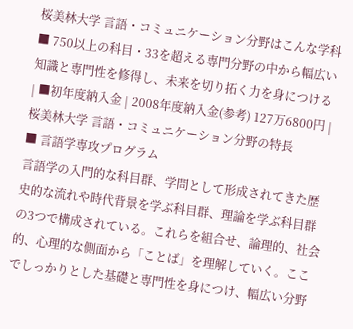桜美林大学 言語・コミュニケーション分野はこんな学科
■ 750以上の科目・33を超える専門分野の中から幅広い知識と専門性を修得し、未来を切り拓く力を身につける
| ■初年度納入金 | 2008年度納入金(参考) 127万6800円 |
桜美林大学 言語・コミュニケーション分野の特長
■ 言語学専攻プログラム
言語学の入門的な科目群、学問として形成されてきた歴史的な流れや時代背景を学ぶ科目群、理論を学ぶ科目群の3つで構成されている。これらを組合せ、論理的、社会的、心理的な側面から「ことば」を理解していく。ここでしっかりとした基礎と専門性を身につけ、幅広い分野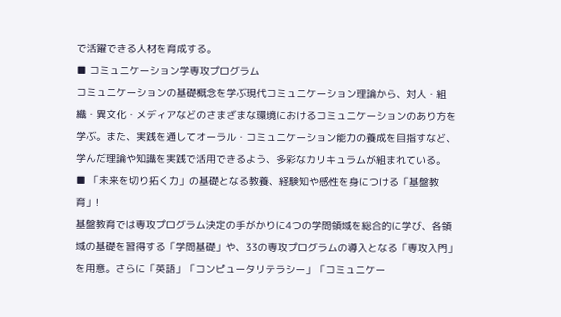で活躍できる人材を育成する。
■ コミュニケーション学専攻プログラム
コミュニケーションの基礎概念を学ぶ現代コミュニケーション理論から、対人・組織・異文化・メディアなどのさまざまな環境におけるコミュニケーションのあり方を学ぶ。また、実践を通してオーラル・コミュニケーション能力の養成を目指すなど、学んだ理論や知識を実践で活用できるよう、多彩なカリキュラムが組まれている。
■ 「未来を切り拓く力」の基礎となる教養、経験知や感性を身につける「基盤教育」!
基盤教育では専攻プログラム決定の手がかりに4つの学問領域を総合的に学び、各領域の基礎を習得する「学問基礎」や、33の専攻プログラムの導入となる「専攻入門」を用意。さらに「英語」「コンピュータリテラシー」「コミュニケー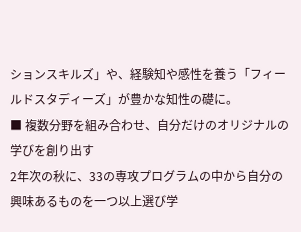ションスキルズ」や、経験知や感性を養う「フィールドスタディーズ」が豊かな知性の礎に。
■ 複数分野を組み合わせ、自分だけのオリジナルの学びを創り出す
2年次の秋に、33の専攻プログラムの中から自分の興味あるものを一つ以上選び学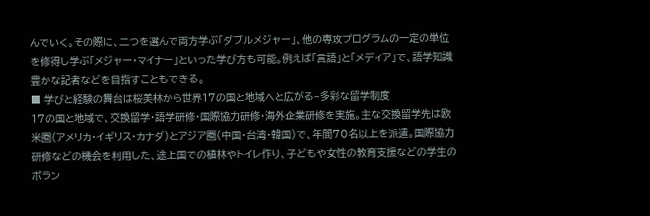んでいく。その際に、二つを選んで両方学ぶ「ダブルメジャー」、他の専攻プログラムの一定の単位を修得し学ぶ「メジャー・マイナー」といった学び方も可能。例えば「言語」と「メディア」で、語学知識豊かな記者などを目指すこともできる。
■ 学びと経験の舞台は桜美林から世界17の国と地域へと広がる−多彩な留学制度
17の国と地域で、交換留学・語学研修・国際協力研修・海外企業研修を実施。主な交換留学先は欧米圏(アメリカ・イギリス・カナダ)とアジア圏(中国・台湾・韓国)で、年間70名以上を派遣。国際協力研修などの機会を利用した、途上国での植林やトイレ作り、子どもや女性の教育支援などの学生のボラン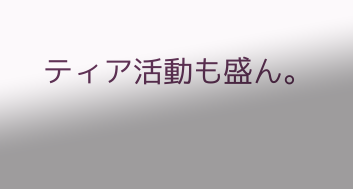ティア活動も盛ん。